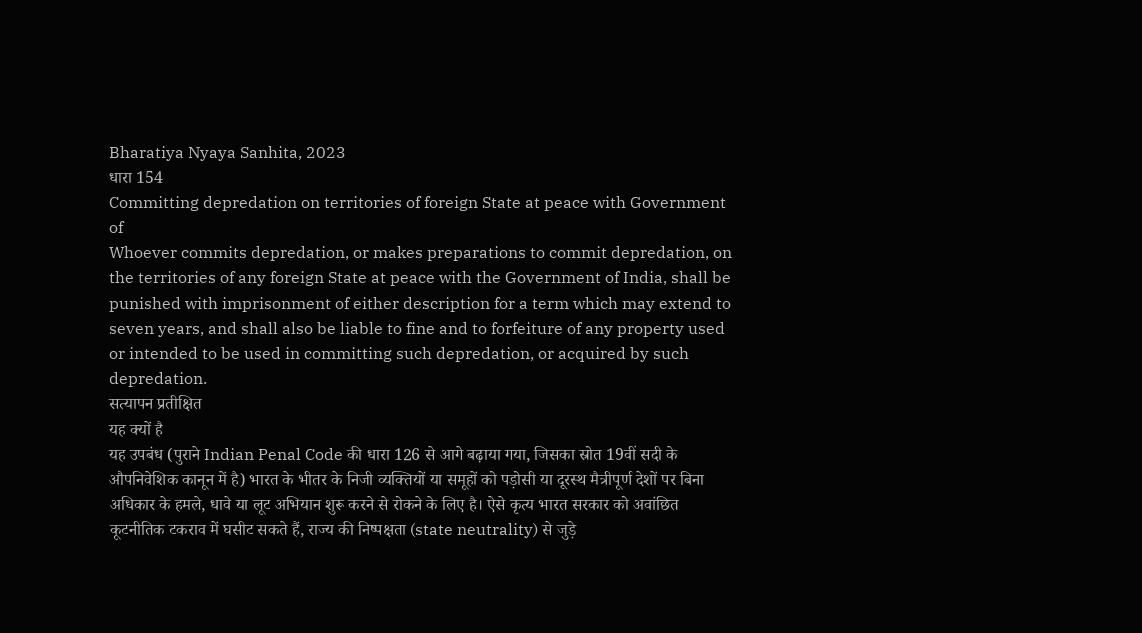Bharatiya Nyaya Sanhita, 2023
धारा 154
Committing depredation on territories of foreign State at peace with Government of
Whoever commits depredation, or makes preparations to commit depredation, on the territories of any foreign State at peace with the Government of India, shall be punished with imprisonment of either description for a term which may extend to seven years, and shall also be liable to fine and to forfeiture of any property used or intended to be used in committing such depredation, or acquired by such depredation.
सत्यापन प्रतीक्षित
यह क्यों है
यह उपबंध (पुराने Indian Penal Code की धारा 126 से आगे बढ़ाया गया, जिसका स्रोत 19वीं सदी के औपनिवेशिक कानून में है) भारत के भीतर के निजी व्यक्तियों या समूहों को पड़ोसी या दूरस्थ मैत्रीपूर्ण देशों पर बिना अधिकार के हमले, धावे या लूट अभियान शुरू करने से रोकने के लिए है। ऐसे कृत्य भारत सरकार को अवांछित कूटनीतिक टकराव में घसीट सकते हैं, राज्य की निष्पक्षता (state neutrality) से जुड़े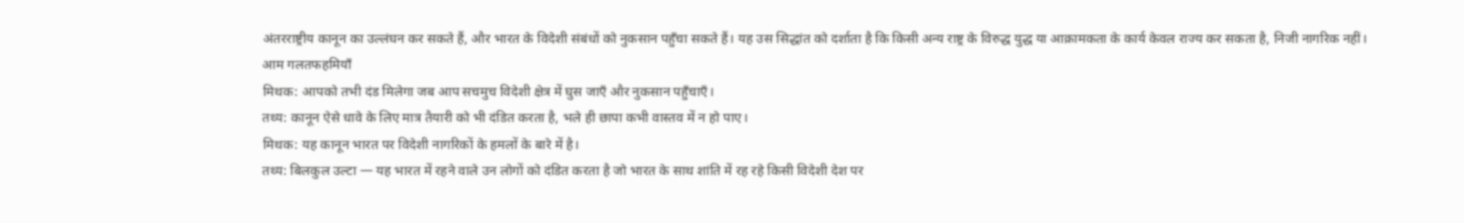अंतरराष्ट्रीय कानून का उल्लंघन कर सकते हैं, और भारत के विदेशी संबंधों को नुकसान पहुँचा सकते हैं। यह उस सिद्धांत को दर्शाता है कि किसी अन्य राष्ट्र के विरुद्ध युद्ध या आक्रामकता के कार्य केवल राज्य कर सकता है, निजी नागरिक नहीं।
आम गलतफहमियाँ
मिथक: आपको तभी दंड मिलेगा जब आप सचमुच विदेशी क्षेत्र में घुस जाएँ और नुकसान पहुँचाएँ।
तथ्य: कानून ऐसे धावे के लिए मात्र तैयारी को भी दंडित करता है, भले ही छापा कभी वास्तव में न हो पाए।
मिथक: यह कानून भारत पर विदेशी नागरिकों के हमलों के बारे में है।
तथ्य: बिलकुल उल्टा — यह भारत में रहने वाले उन लोगों को दंडित करता है जो भारत के साथ शांति में रह रहे किसी विदेशी देश पर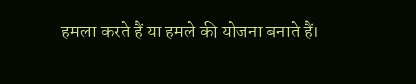हमला करते हैं या हमले की योजना बनाते हैं।